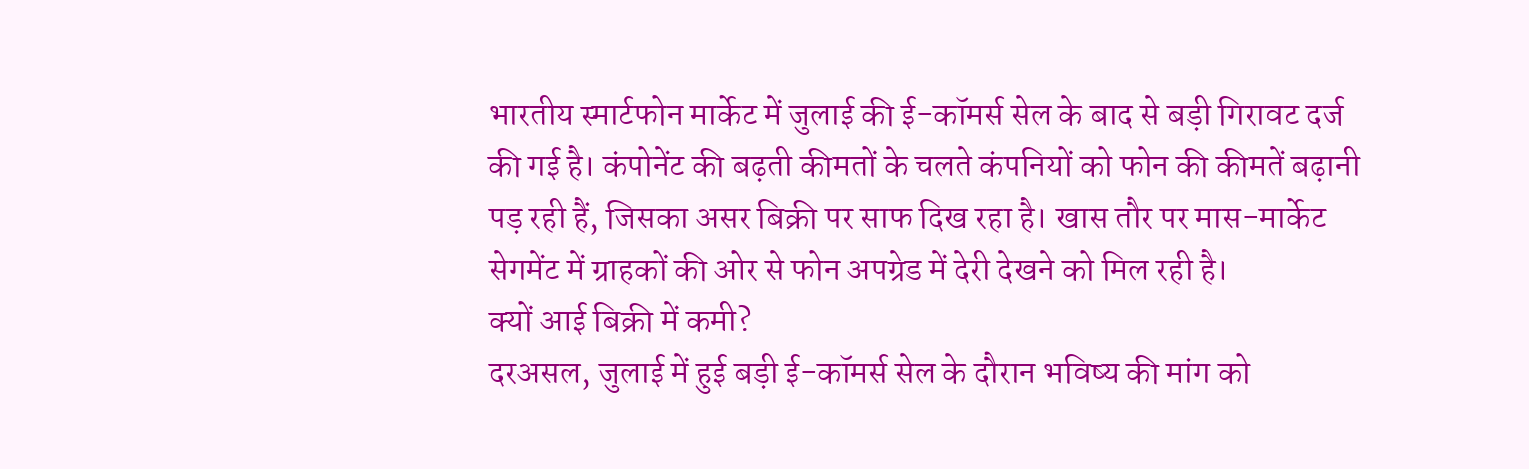भारतीय स्मार्टफोन मार्केट में जुलाई की ई-कॉमर्स सेल के बाद से बड़ी गिरावट दर्ज की गई है। कंपोनेंट की बढ़ती कीमतों के चलते कंपनियों को फोन की कीमतें बढ़ानी पड़ रही हैं, जिसका असर बिक्री पर साफ दिख रहा है। खास तौर पर मास-मार्केट सेगमेंट में ग्राहकों की ओर से फोन अपग्रेड में देरी देखने को मिल रही है।
क्यों आई बिक्री में कमी?
दरअसल, जुलाई में हुई बड़ी ई-कॉमर्स सेल के दौरान भविष्य की मांग को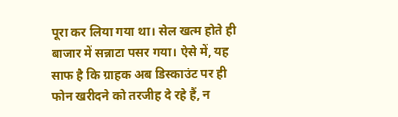पूरा कर लिया गया था। सेल खत्म होते ही बाजार में सन्नाटा पसर गया। ऐसे में, यह साफ है कि ग्राहक अब डिस्काउंट पर ही फोन खरीदने को तरजीह दे रहे हैं, न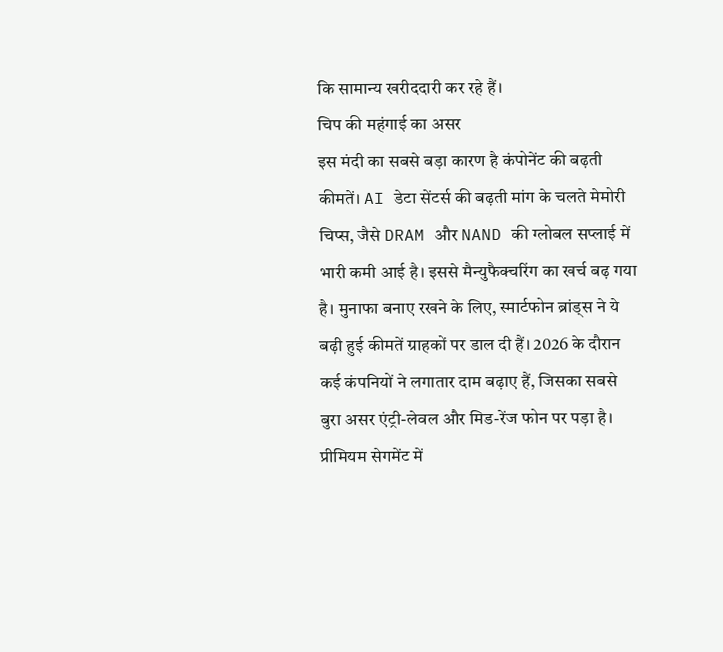कि सामान्य खरीददारी कर रहे हैं।
चिप की महंगाई का असर
इस मंदी का सबसे बड़ा कारण है कंपोनेंट की बढ़ती कीमतें। AI डेटा सेंटर्स की बढ़ती मांग के चलते मेमोरी चिप्स, जैसे DRAM और NAND की ग्लोबल सप्लाई में भारी कमी आई है। इससे मैन्युफैक्चरिंग का खर्च बढ़ गया है। मुनाफा बनाए रखने के लिए, स्मार्टफोन ब्रांड्स ने ये बढ़ी हुई कीमतें ग्राहकों पर डाल दी हैं। 2026 के दौरान कई कंपनियों ने लगातार दाम बढ़ाए हैं, जिसका सबसे बुरा असर एंट्री-लेवल और मिड-रेंज फोन पर पड़ा है।
प्रीमियम सेगमेंट में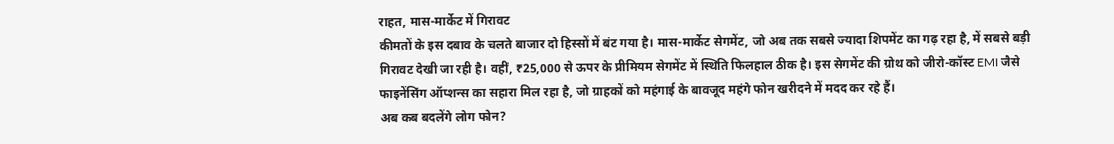राहत, मास-मार्केट में गिरावट
कीमतों के इस दबाव के चलते बाजार दो हिस्सों में बंट गया है। मास-मार्केट सेगमेंट, जो अब तक सबसे ज्यादा शिपमेंट का गढ़ रहा है, में सबसे बड़ी गिरावट देखी जा रही है। वहीं, ₹25,000 से ऊपर के प्रीमियम सेगमेंट में स्थिति फिलहाल ठीक है। इस सेगमेंट की ग्रोथ को जीरो-कॉस्ट EMI जैसे फाइनेंसिंग ऑप्शन्स का सहारा मिल रहा है, जो ग्राहकों को महंगाई के बावजूद महंगे फोन खरीदने में मदद कर रहे हैं।
अब कब बदलेंगे लोग फोन?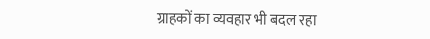ग्राहकों का व्यवहार भी बदल रहा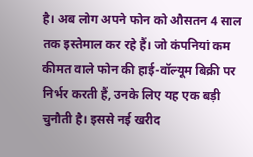है। अब लोग अपने फोन को औसतन 4 साल तक इस्तेमाल कर रहे हैं। जो कंपनियां कम कीमत वाले फोन की हाई-वॉल्यूम बिक्री पर निर्भर करती हैं, उनके लिए यह एक बड़ी चुनौती है। इससे नई खरीद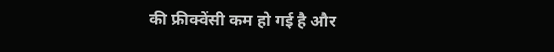की फ्रीक्वेंसी कम हो गई है और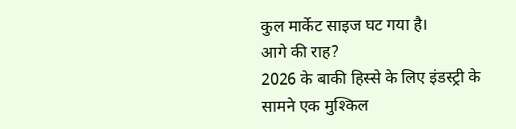कुल मार्केट साइज घट गया है।
आगे की राह?
2026 के बाकी हिस्से के लिए इंडस्ट्री के सामने एक मुश्किल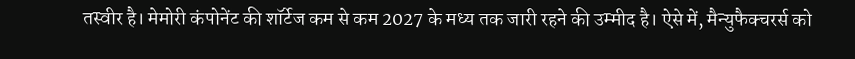तस्वीर है। मेमोरी कंपोनेंट की शॉर्टेज कम से कम 2027 के मध्य तक जारी रहने की उम्मीद है। ऐसे में, मैन्युफैक्चरर्स को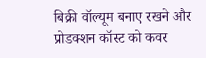बिक्री वॉल्यूम बनाए रखने और प्रोडक्शन कॉस्ट को कवर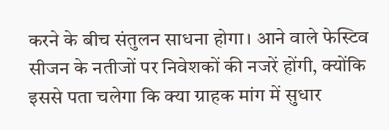करने के बीच संतुलन साधना होगा। आने वाले फेस्टिव सीजन के नतीजों पर निवेशकों की नजरें होंगी, क्योंकि इससे पता चलेगा कि क्या ग्राहक मांग में सुधार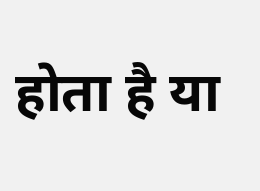होता है या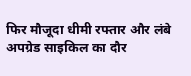फिर मौजूदा धीमी रफ्तार और लंबे अपग्रेड साइकिल का दौर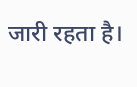जारी रहता है।